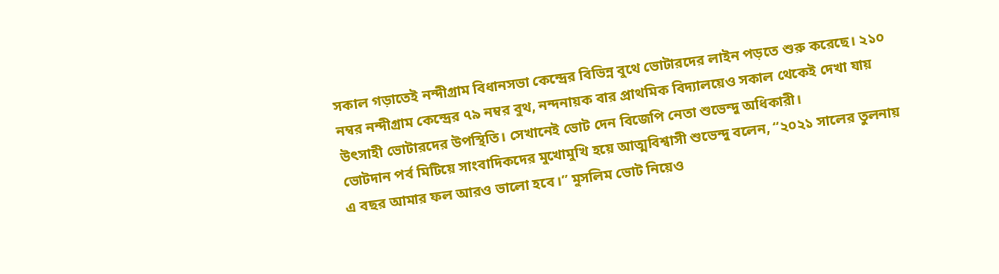সকাল গড়াতেই নন্দীগ্রাম বিধানসভা কেন্দ্রের বিভিন্ন বুথে ভোটারদের লাইন পড়তে শুরু করেছে। ২১০ নম্বর নন্দীগ্রাম কেন্দ্রের ৭৯ নম্বর বুথ, নন্দনায়ক বার প্রাথমিক বিদ্যালয়েও সকাল থেকেই দেখা যায় উৎসাহী ভোটারদের উপস্থিতি। সেখানেই ভোট দেন বিজেপি নেতা শুভেন্দু অধিকারী।
ভোটদান পর্ব মিটিয়ে সাংবাদিকদের মুখোমুখি হয়ে আত্মবিশ্বাসী শুভেন্দু বলেন, “২০২১ সালের তুলনায় এ বছর আমার ফল আরও ভালো হবে।” মুসলিম ভোট নিয়েও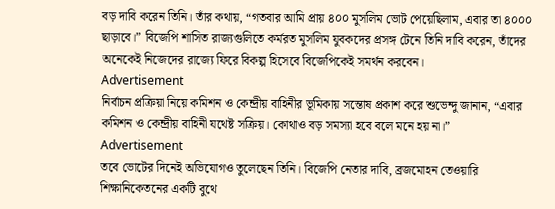বড় দাবি করেন তিনি। তাঁর কথায়, “গতবার আমি প্রায় ৪০০ মুসলিম ভোট পেয়েছিলাম, এবার তা ৪০০০ ছাড়াবে।” বিজেপি শাসিত রাজ্যগুলিতে কর্মরত মুসলিম যুবকদের প্রসঙ্গ টেনে তিনি দাবি করেন, তাঁদের অনেকেই নিজেদের রাজ্যে ফিরে বিকল্প হিসেবে বিজেপিকেই সমর্থন করবেন।
Advertisement
নির্বাচন প্রক্রিয়া নিয়ে কমিশন ও কেন্দ্রীয় বাহিনীর ভূমিকায় সন্তোষ প্রকাশ করে শুভেন্দু জানান, “এবার কমিশন ও কেন্দ্রীয় বাহিনী যথেষ্ট সক্রিয়। কোথাও বড় সমস্যা হবে বলে মনে হয় না।”
Advertisement
তবে ভোটের দিনেই অভিযোগও তুলেছেন তিনি। বিজেপি নেতার দাবি, ব্রজমোহন তেওয়ারি শিক্ষানিকেতনের একটি বুথে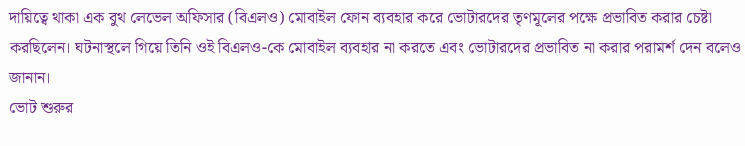দায়িত্বে থাকা এক বুথ লেভেল অফিসার (বিএলও) মোবাইল ফোন ব্যবহার করে ভোটারদের তৃণমূলের পক্ষে প্রভাবিত করার চেষ্টা করছিলেন। ঘটনাস্থলে গিয়ে তিনি ওই বিএলও-কে মোবাইল ব্যবহার না করতে এবং ভোটারদের প্রভাবিত না করার পরামর্শ দেন বলেও জানান।
ভোট শুরুর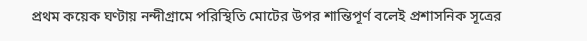প্রথম কয়েক ঘণ্টায় নন্দীগ্রামে পরিস্থিতি মোটের উপর শান্তিপূর্ণ বলেই প্রশাসনিক সূত্রের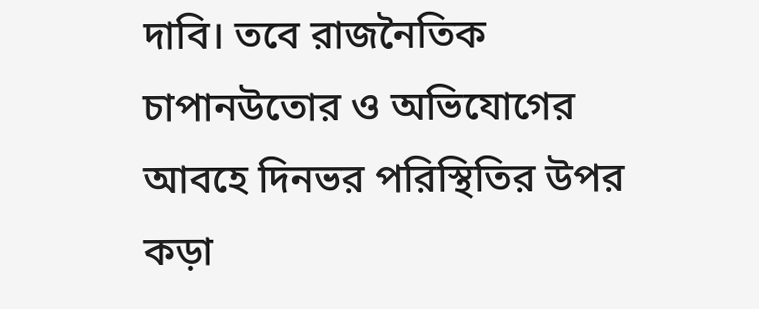দাবি। তবে রাজনৈতিক চাপানউতোর ও অভিযোগের আবহে দিনভর পরিস্থিতির উপর কড়া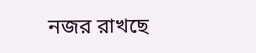নজর রাখছে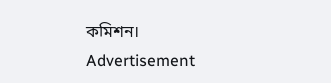কমিশন।
Advertisement